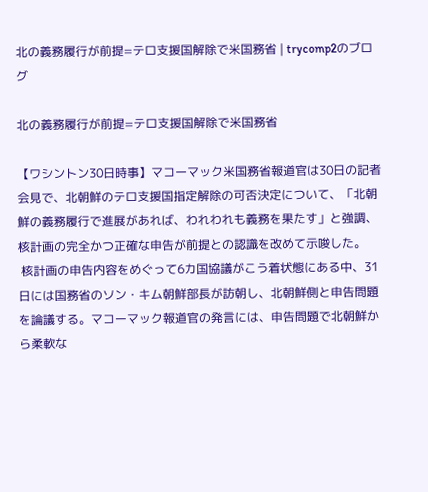北の義務履行が前提=テロ支援国解除で米国務省 | trycomp2のブログ

北の義務履行が前提=テロ支援国解除で米国務省

【ワシントン30日時事】マコーマック米国務省報道官は30日の記者会見で、北朝鮮のテロ支援国指定解除の可否決定について、「北朝鮮の義務履行で進展があれば、われわれも義務を果たす」と強調、核計画の完全かつ正確な申告が前提との認識を改めて示唆した。
 核計画の申告内容をめぐって6カ国協議がこう着状態にある中、31日には国務省のソン・キム朝鮮部長が訪朝し、北朝鮮側と申告問題を論議する。マコーマック報道官の発言には、申告問題で北朝鮮から柔軟な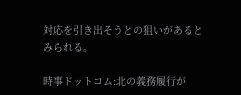対応を引き出そうとの狙いがあるとみられる。

時事ドットコム:北の義務履行が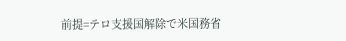前提=テロ支援国解除で米国務省